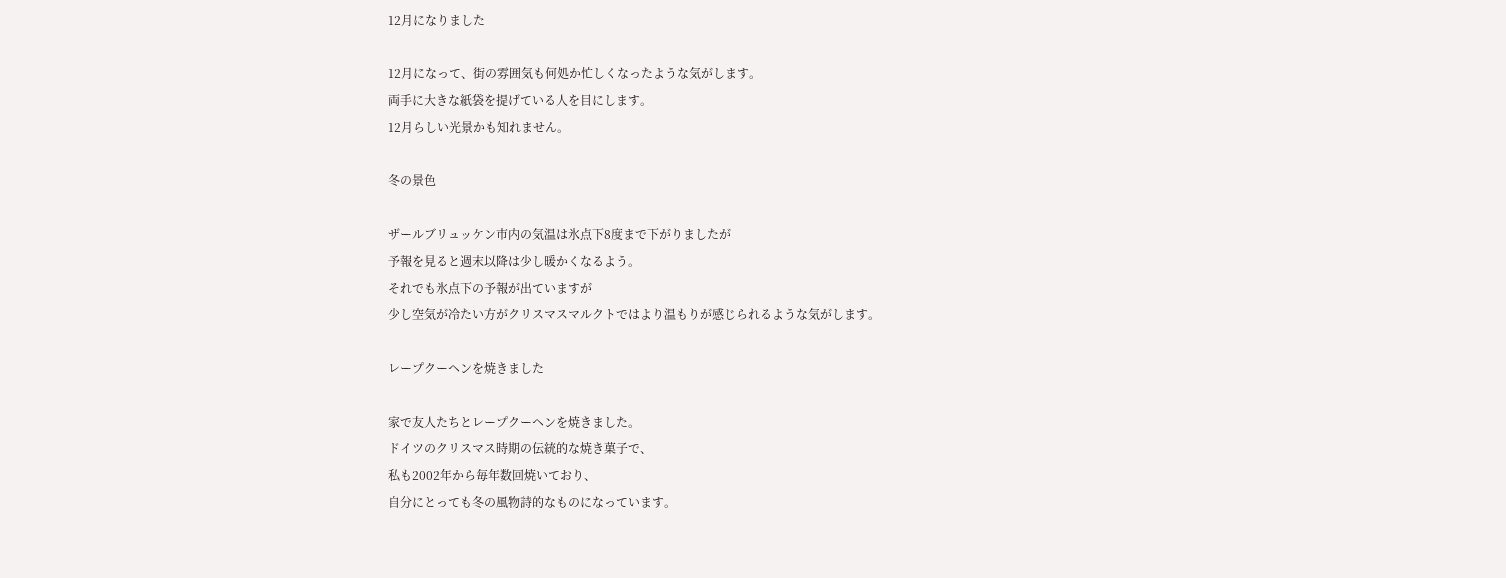12月になりました

12月になって、街の雰囲気も何処か忙しくなったような気がします。
両手に大きな紙袋を提げている人を目にします。
12月らしい光景かも知れません。

冬の景色

ザールブリュッケン市内の気温は氷点下8度まで下がりましたが
予報を見ると週末以降は少し暖かくなるよう。
それでも氷点下の予報が出ていますが
少し空気が冷たい方がクリスマスマルクトではより温もりが感じられるような気がします。

レープクーヘンを焼きました

家で友人たちとレープクーヘンを焼きました。
ドイツのクリスマス時期の伝統的な焼き菓子で、
私も2002年から毎年数回焼いており、
自分にとっても冬の風物詩的なものになっています。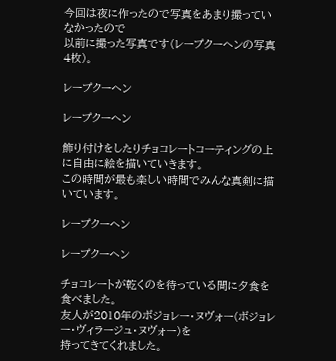今回は夜に作ったので写真をあまり撮っていなかったので
以前に撮った写真です(レープクーヘンの写真4枚)。

レープクーヘン

レープクーヘン

飾り付けをしたりチョコレートコーティングの上に自由に絵を描いていきます。
この時間が最も楽しい時間でみんな真剣に描いています。

レープクーヘン

レープクーヘン

チョコレートが乾くのを待っている間に夕食を食べました。
友人が2010年のボジョレー・ヌヴォー(ボジョレー・ヴィラージュ・ヌヴォー)を
持ってきてくれました。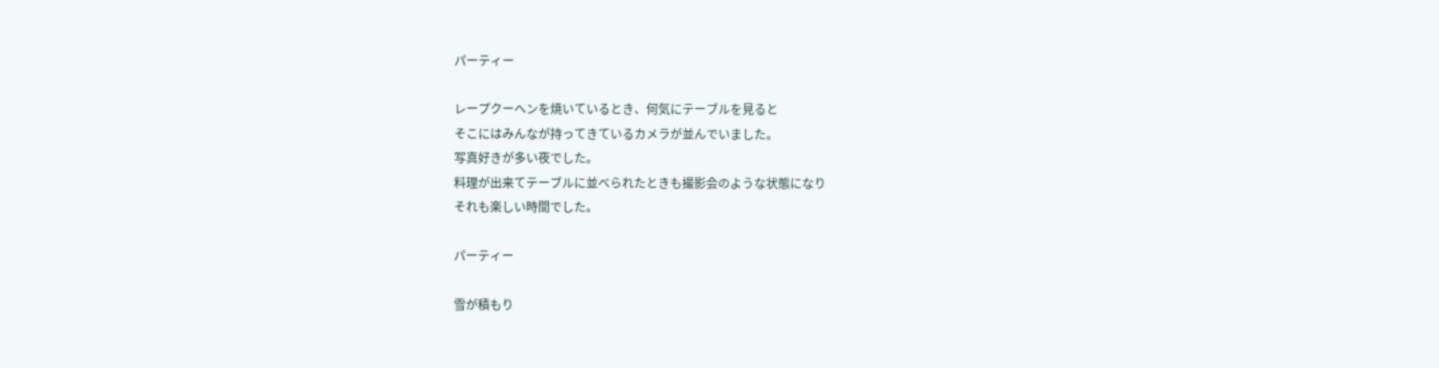パーティー

レープクーヘンを焼いているとき、何気にテーブルを見ると
そこにはみんなが持ってきているカメラが並んでいました。
写真好きが多い夜でした。
料理が出来てテーブルに並べられたときも撮影会のような状態になり
それも楽しい時間でした。

パーティー

雪が積もり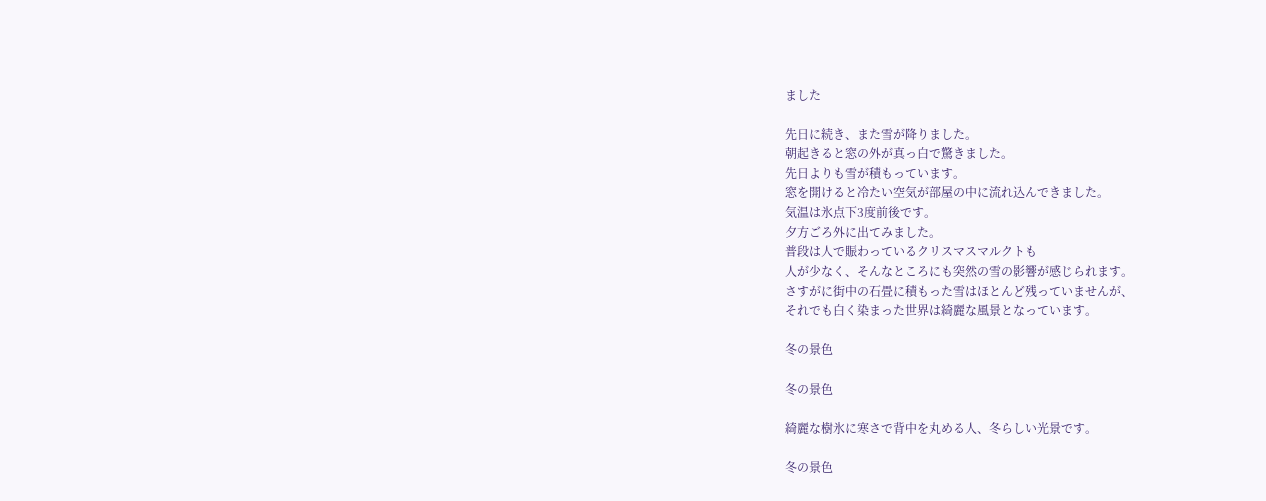ました

先日に続き、また雪が降りました。
朝起きると窓の外が真っ白で驚きました。
先日よりも雪が積もっています。
窓を開けると冷たい空気が部屋の中に流れ込んできました。
気温は氷点下3度前後です。
夕方ごろ外に出てみました。
普段は人で賑わっているクリスマスマルクトも
人が少なく、そんなところにも突然の雪の影響が感じられます。
さすがに街中の石畳に積もった雪はほとんど残っていませんが、
それでも白く染まった世界は綺麗な風景となっています。

冬の景色

冬の景色

綺麗な樹氷に寒さで背中を丸める人、冬らしい光景です。

冬の景色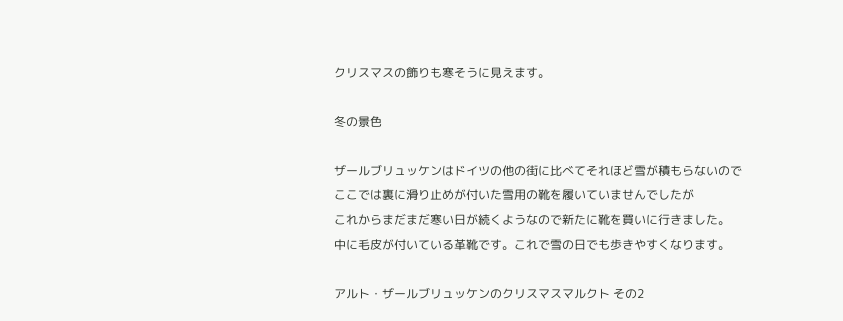クリスマスの飾りも寒そうに見えます。

冬の景色

ザールブリュッケンはドイツの他の街に比べてそれほど雪が積もらないので
ここでは裏に滑り止めが付いた雪用の靴を履いていませんでしたが
これからまだまだ寒い日が続くようなので新たに靴を買いに行きました。
中に毛皮が付いている革靴です。これで雪の日でも歩きやすくなります。

アルト・ザールブリュッケンのクリスマスマルクト その2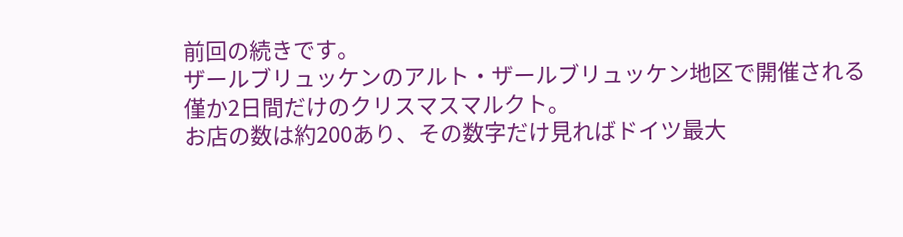前回の続きです。
ザールブリュッケンのアルト・ザールブリュッケン地区で開催される
僅か2日間だけのクリスマスマルクト。
お店の数は約200あり、その数字だけ見ればドイツ最大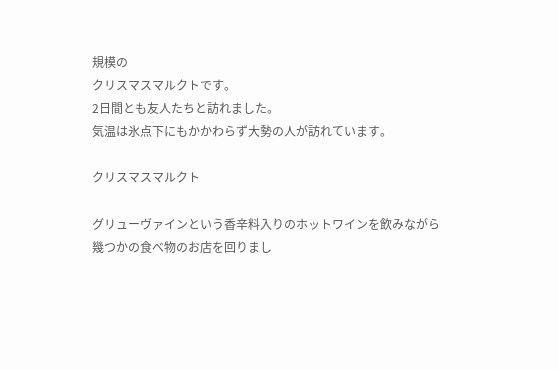規模の
クリスマスマルクトです。
2日間とも友人たちと訪れました。
気温は氷点下にもかかわらず大勢の人が訪れています。

クリスマスマルクト

グリューヴァインという香辛料入りのホットワインを飲みながら
幾つかの食べ物のお店を回りまし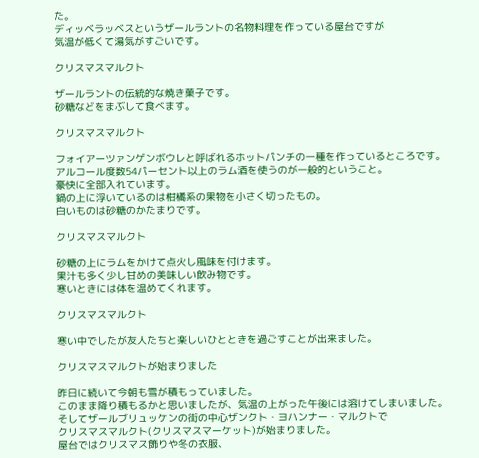た。
ディッベラッベスというザールラントの名物料理を作っている屋台ですが
気温が低くて湯気がすごいです。

クリスマスマルクト

ザールラントの伝統的な焼き菓子です。
砂糖などをまぶして食べます。

クリスマスマルクト

フォイアーツァンゲンボウレと呼ばれるホットパンチの一種を作っているところです。
アルコール度数54パーセント以上のラム酒を使うのが一般的ということ。
豪快に全部入れています。
鍋の上に浮いているのは柑橘系の果物を小さく切ったもの。
白いものは砂糖のかたまりです。

クリスマスマルクト

砂糖の上にラムをかけて点火し風味を付けます。
果汁も多く少し甘めの美味しい飲み物です。
寒いときには体を温めてくれます。

クリスマスマルクト

寒い中でしたが友人たちと楽しいひとときを過ごすことが出来ました。

クリスマスマルクトが始まりました

昨日に続いて今朝も雪が積もっていました。
このまま降り積もるかと思いましたが、気温の上がった午後には溶けてしまいました。
そしてザールブリュッケンの街の中心ザンクト・ヨハンナー・マルクトで
クリスマスマルクト(クリスマスマーケット)が始まりました。
屋台ではクリスマス飾りや冬の衣服、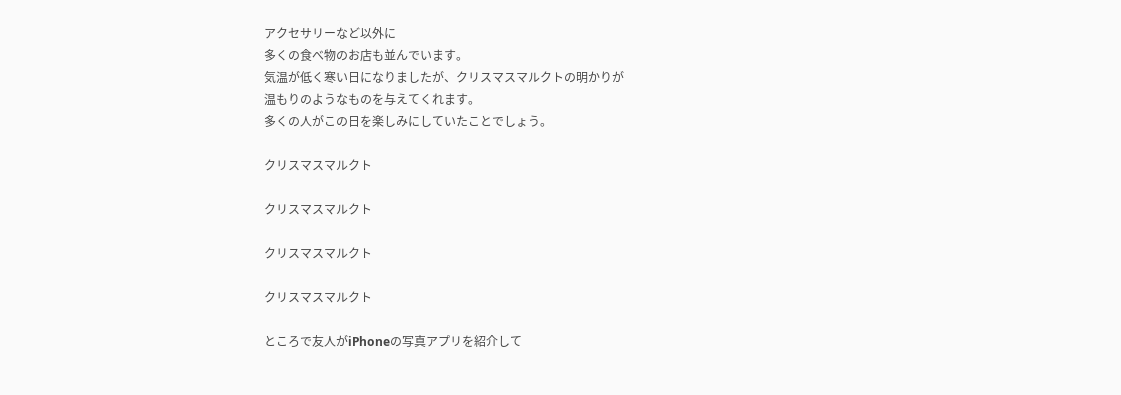アクセサリーなど以外に
多くの食べ物のお店も並んでいます。
気温が低く寒い日になりましたが、クリスマスマルクトの明かりが
温もりのようなものを与えてくれます。
多くの人がこの日を楽しみにしていたことでしょう。

クリスマスマルクト

クリスマスマルクト

クリスマスマルクト

クリスマスマルクト

ところで友人がiPhoneの写真アプリを紹介して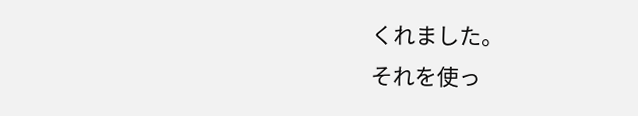くれました。
それを使っ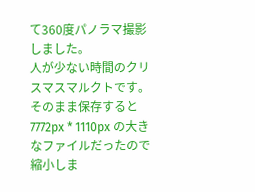て360度パノラマ撮影しました。
人が少ない時間のクリスマスマルクトです。
そのまま保存すると7772px * 1110px の大きなファイルだったので縮小しま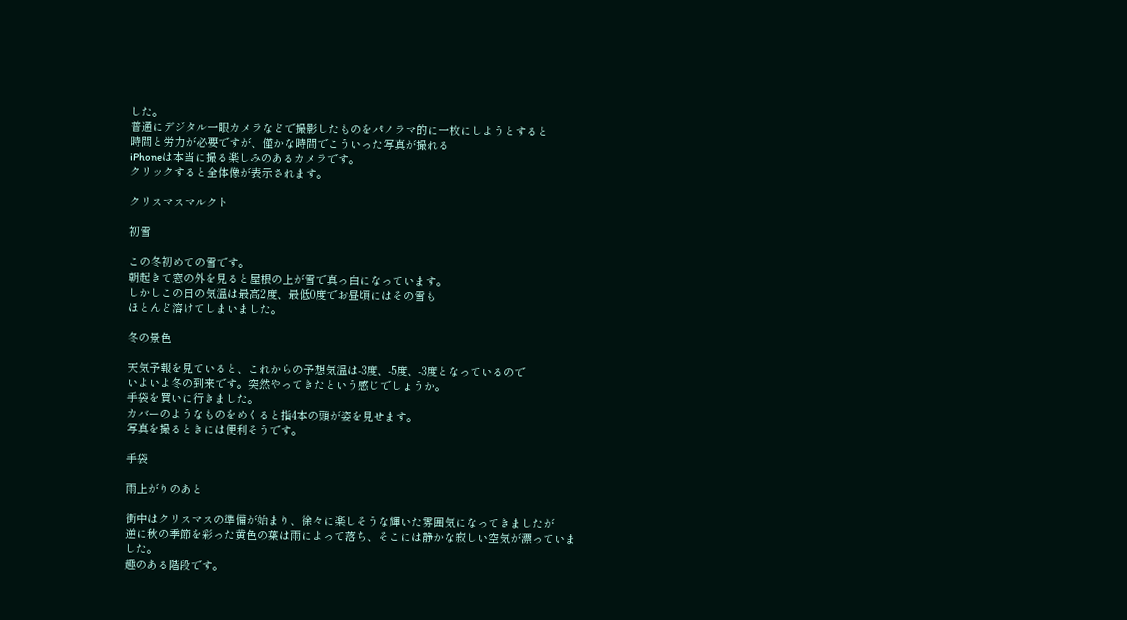した。
普通にデジタル一眼カメラなどで撮影したものをパノラマ的に一枚にしようとすると
時間と労力が必要ですが、僅かな時間でこういった写真が撮れる
iPhoneは本当に撮る楽しみのあるカメラです。
クリックすると全体像が表示されます。

クリスマスマルクト

初雪

この冬初めての雪です。
朝起きて窓の外を見ると屋根の上が雪で真っ白になっています。
しかしこの日の気温は最高2度、最低0度でお昼頃にはその雪も
ほとんど溶けてしまいました。

冬の景色

天気予報を見ていると、これからの予想気温は-3度、-5度、-3度となっているので
いよいよ冬の到来です。突然やってきたという感じでしょうか。
手袋を買いに行きました。
カバーのようなものをめくると指4本の頭が姿を見せます。
写真を撮るときには便利そうです。

手袋

雨上がりのあと

街中はクリスマスの準備が始まり、徐々に楽しそうな輝いた雰囲気になってきましたが
逆に秋の季節を彩った黄色の葉は雨によって落ち、そこには静かな寂しい空気が漂っていました。
趣のある階段です。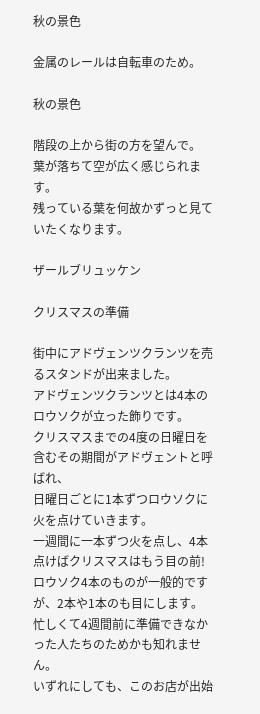秋の景色

金属のレールは自転車のため。

秋の景色

階段の上から街の方を望んで。
葉が落ちて空が広く感じられます。
残っている葉を何故かずっと見ていたくなります。

ザールブリュッケン

クリスマスの準備

街中にアドヴェンツクランツを売るスタンドが出来ました。
アドヴェンツクランツとは4本のロウソクが立った飾りです。
クリスマスまでの4度の日曜日を含むその期間がアドヴェントと呼ばれ、
日曜日ごとに1本ずつロウソクに火を点けていきます。
一週間に一本ずつ火を点し、4本点けばクリスマスはもう目の前!
ロウソク4本のものが一般的ですが、2本や1本のも目にします。
忙しくて4週間前に準備できなかった人たちのためかも知れません。
いずれにしても、このお店が出始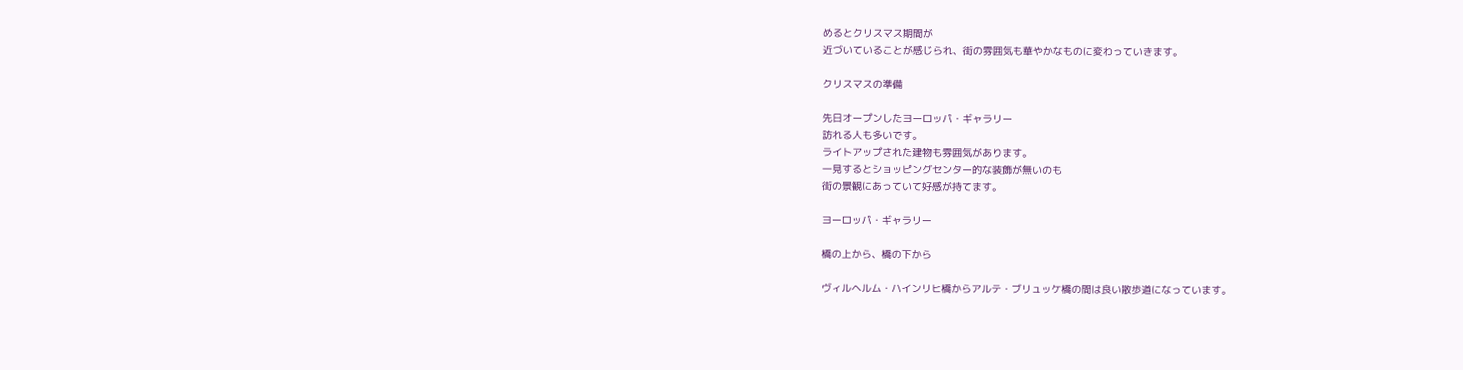めるとクリスマス期間が
近づいていることが感じられ、街の雰囲気も華やかなものに変わっていきます。

クリスマスの準備

先日オープンしたヨーロッパ・ギャラリー
訪れる人も多いです。
ライトアップされた建物も雰囲気があります。
一見するとショッピングセンター的な装飾が無いのも
街の景観にあっていて好感が持てます。

ヨーロッパ・ギャラリー

橋の上から、橋の下から

ヴィルヘルム・ハインリヒ橋からアルテ・ブリュッケ橋の間は良い散歩道になっています。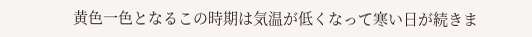黄色一色となるこの時期は気温が低くなって寒い日が続きま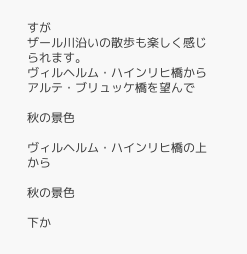すが
ザール川沿いの散歩も楽しく感じられます。
ヴィルヘルム・ハインリヒ橋からアルテ・ブリュッケ橋を望んで

秋の景色

ヴィルヘルム・ハインリヒ橋の上から

秋の景色

下か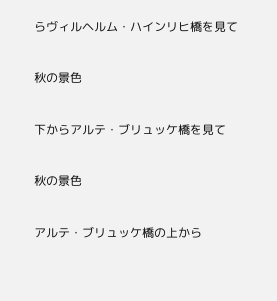らヴィルヘルム・ハインリヒ橋を見て

秋の景色

下からアルテ・ブリュッケ橋を見て

秋の景色

アルテ・ブリュッケ橋の上から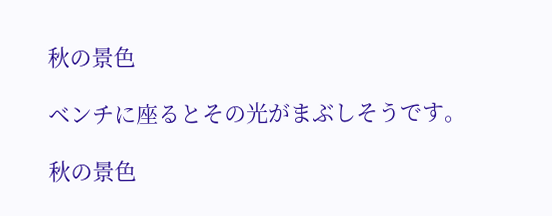秋の景色

ベンチに座るとその光がまぶしそうです。

秋の景色